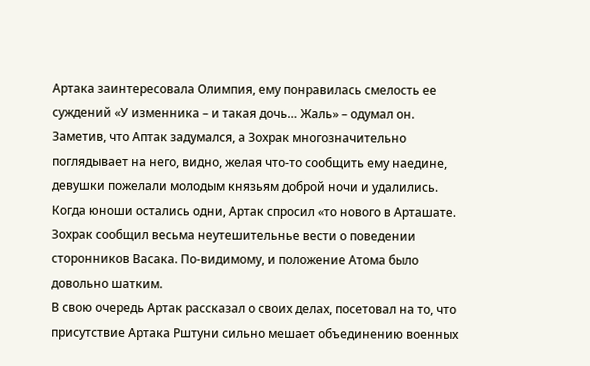Артака заинтересовала Олимпия, ему понравилась смелость ее суждений «У изменника – и такая дочь… Жаль» – одумал он.
Заметив, что Аптак задумался, а Зохрак многозначительно поглядывает на него, видно, желая что-то сообщить ему наедине, девушки пожелали молодым князьям доброй ночи и удалились.
Когда юноши остались одни, Артак спросил «то нового в Арташате. Зохрак сообщил весьма неутешительнье вести о поведении сторонников Васака. По-видимому, и положение Атома было довольно шатким.
В свою очередь Артак рассказал о своих делах, посетовал на то, что присутствие Артака Рштуни сильно мешает объединению военных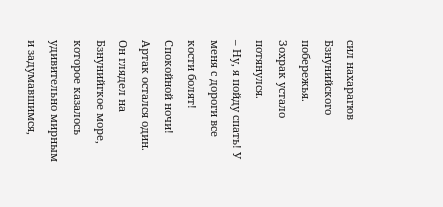сил нахарагюв Бзнунийского побережья.
Зохрак устало потянулся.
– Ну, я пойду спать! У меня с дороги все кости болят! Спокойной ночи!
Артак остался один. Он глядел на Бзнунийгкое море, которое казалось удивительно мирным и задумавшимся,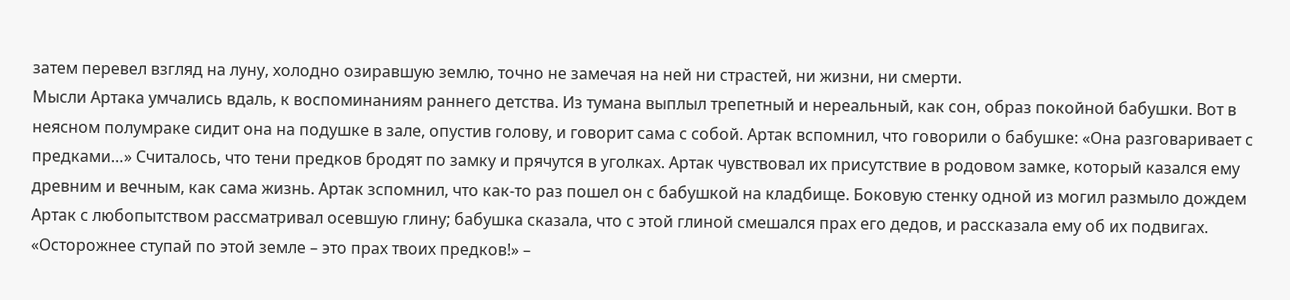затем перевел взгляд на луну, холодно озиравшую землю, точно не замечая на ней ни страстей, ни жизни, ни смерти.
Мысли Артака умчались вдаль, к воспоминаниям раннего детства. Из тумана выплыл трепетный и нереальный, как сон, образ покойной бабушки. Вот в неясном полумраке сидит она на подушке в зале, опустив голову, и говорит сама с собой. Артак вспомнил, что говорили о бабушке: «Она разговаривает с предками…» Считалось, что тени предков бродят по замку и прячутся в уголках. Артак чувствовал их присутствие в родовом замке, который казался ему древним и вечным, как сама жизнь. Артак зспомнил, что как-то раз пошел он с бабушкой на кладбище. Боковую стенку одной из могил размыло дождем Артак с любопытством рассматривал осевшую глину; бабушка сказала, что с этой глиной смешался прах его дедов, и рассказала ему об их подвигах. «Осторожнее ступай по этой земле – это прах твоих предков!» –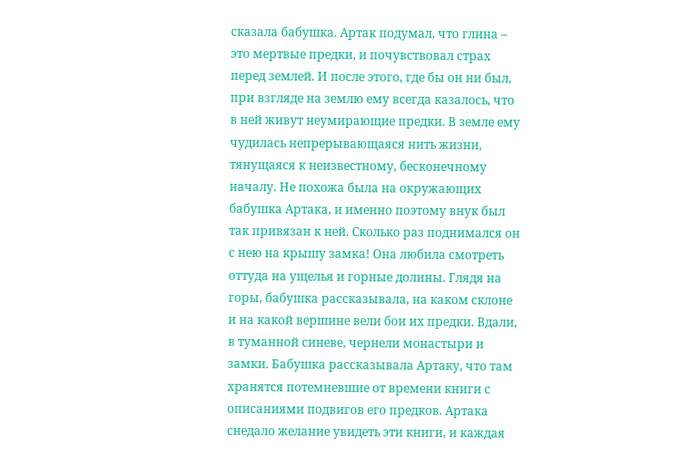сказала бабушка. Артак подумал, что глина – это мертвые предки, и почувствовал страх перед землей. И после этого, где бы он ни был, при взгляде на землю ему всегда казалось, что в ней живут неумирающие предки. В земле ему чудилась непрерывающаяся нить жизни, тянущаяся к неизвестному, бесконечному началу. Не похожа была на окружающих бабушка Артака, и именно поэтому внук был так привязан к ней. Сколько раз поднимался он с нею на крышу замка! Она любила смотреть оттуда на ущелья и горные долины. Глядя на горы, бабушка рассказывала, на каком склоне и на какой вершине вели бои их предки. Вдали, в туманной синеве, чернели монастыри и замки. Бабушка рассказывала Артаку, что там хранятся потемневшие от времени книги с описаниями подвигов его предков. Артака снедало желание увидеть эти книги, и каждая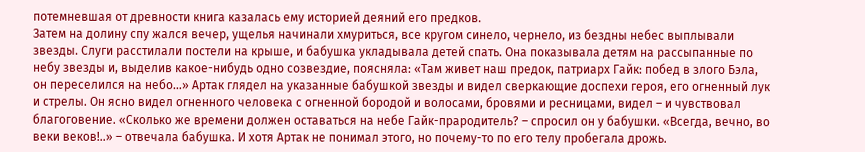потемневшая от древности книга казалась ему историей деяний его предков.
Затем на долину спу жался вечер, ущелья начинали хмуриться, все кругом синело, чернело, из бездны небес выплывали звезды. Слуги расстилали постели на крыше, и бабушка укладывала детей спать. Она показывала детям на рассыпанные по небу звезды и, выделив какое-нибудь одно созвездие, поясняла: «Там живет наш предок, патриарх Гайк: побед в злого Бэла, он переселился на небо…» Артак глядел на указанные бабушкой звезды и видел сверкающие доспехи героя, его огненный лук и стрелы. Он ясно видел огненного человека с огненной бородой и волосами, бровями и ресницами, видел – и чувствовал благоговение. «Сколько же времени должен оставаться на небе Гайк-прародитель? – спросил он у бабушки. «Всегда, вечно, во веки веков!..» – отвечала бабушка. И хотя Артак не понимал этого, но почему-то по его телу пробегала дрожь.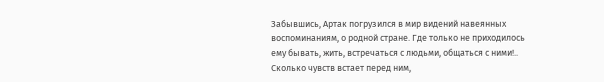Забывшись, Артак погрузился в мир видений навеянных воспоминаниям, о родной стране. Где только не приходилось ему бывать, жить, встречаться с людьми, общаться с ними!.. Сколько чувств встает перед ним,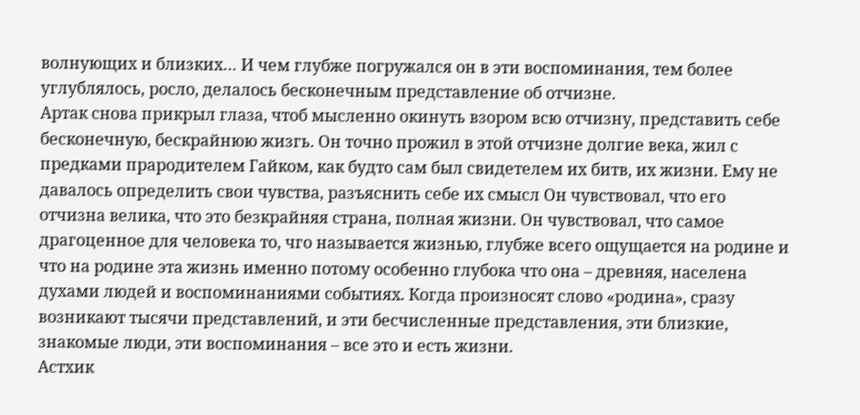волнующих и близких… И чем глубже погружался он в эти воспоминания, тем более углублялось, росло, делалось бесконечным представление об отчизне.
Артак снова прикрыл глаза, чтоб мысленно окинуть взором всю отчизну, представить себе бесконечную, бескрайнюю жизгь. Он точно прожил в этой отчизне долгие века, жил с предками прародителем Гайком, как будто сам был свидетелем их битв, их жизни. Ему не давалось определить свои чувства, разъяснить себе их смысл Он чувствовал, что его отчизна велика, что это безкрайняя страна, полная жизни. Он чувствовал, что самое драгоценное для человека то, чго называется жизнью, глубже всего ощущается на родине и что на родине эта жизнь именно потому особенно глубока что она – древняя, населена духами людей и воспоминаниями событиях. Когда произносят слово «родина», сразу возникают тысячи представлений, и эти бесчисленные представления, эти близкие, знакомые люди, эти воспоминания – все это и есть жизни.
Астхик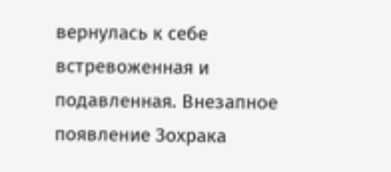вернулась к себе встревоженная и подавленная. Внезапное появление Зохрака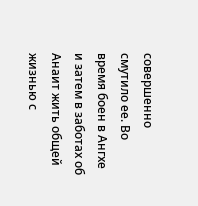совершенно смутило ее. Во время боен в Ангхе и затем в заботах об Анаит жить общей жизнью с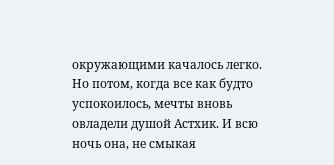окружающими качалось легко. Но потом, когда все как будто успокоилось, мечты вновь овладели душой Астхик. И всю ночь она, не смыкая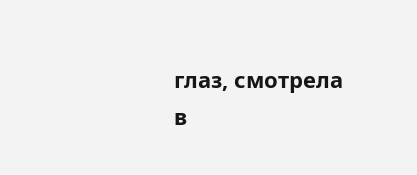глаз, смотрела в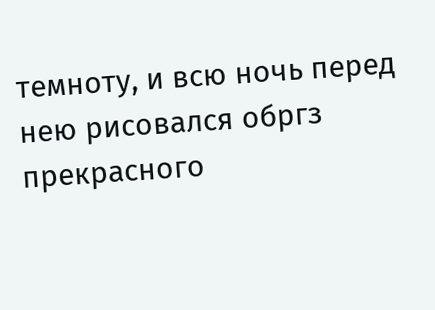темноту, и всю ночь перед нею рисовался обргз прекрасного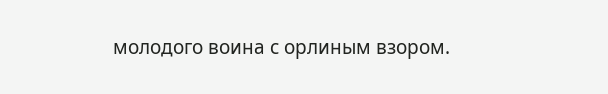молодого воина с орлиным взором.